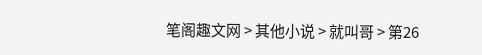笔阁趣文网 > 其他小说 > 就叫哥 > 第26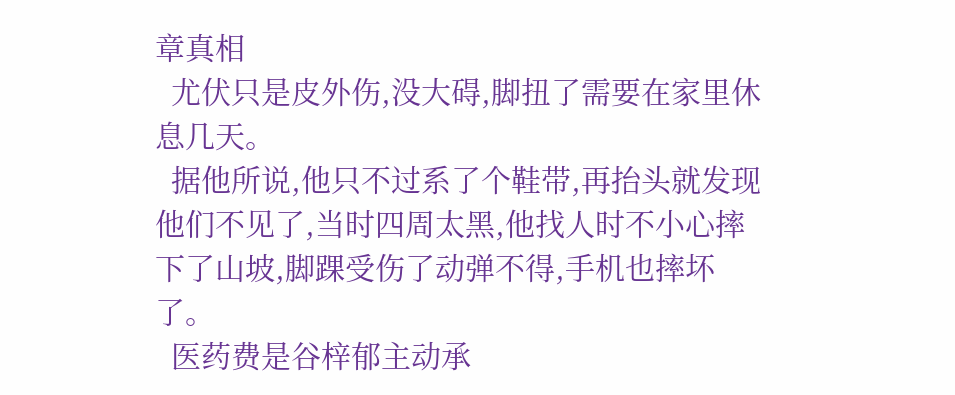章真相
  尤伏只是皮外伤,没大碍,脚扭了需要在家里休息几天。
  据他所说,他只不过系了个鞋带,再抬头就发现他们不见了,当时四周太黑,他找人时不小心摔下了山坡,脚踝受伤了动弹不得,手机也摔坏了。
  医药费是谷梓郁主动承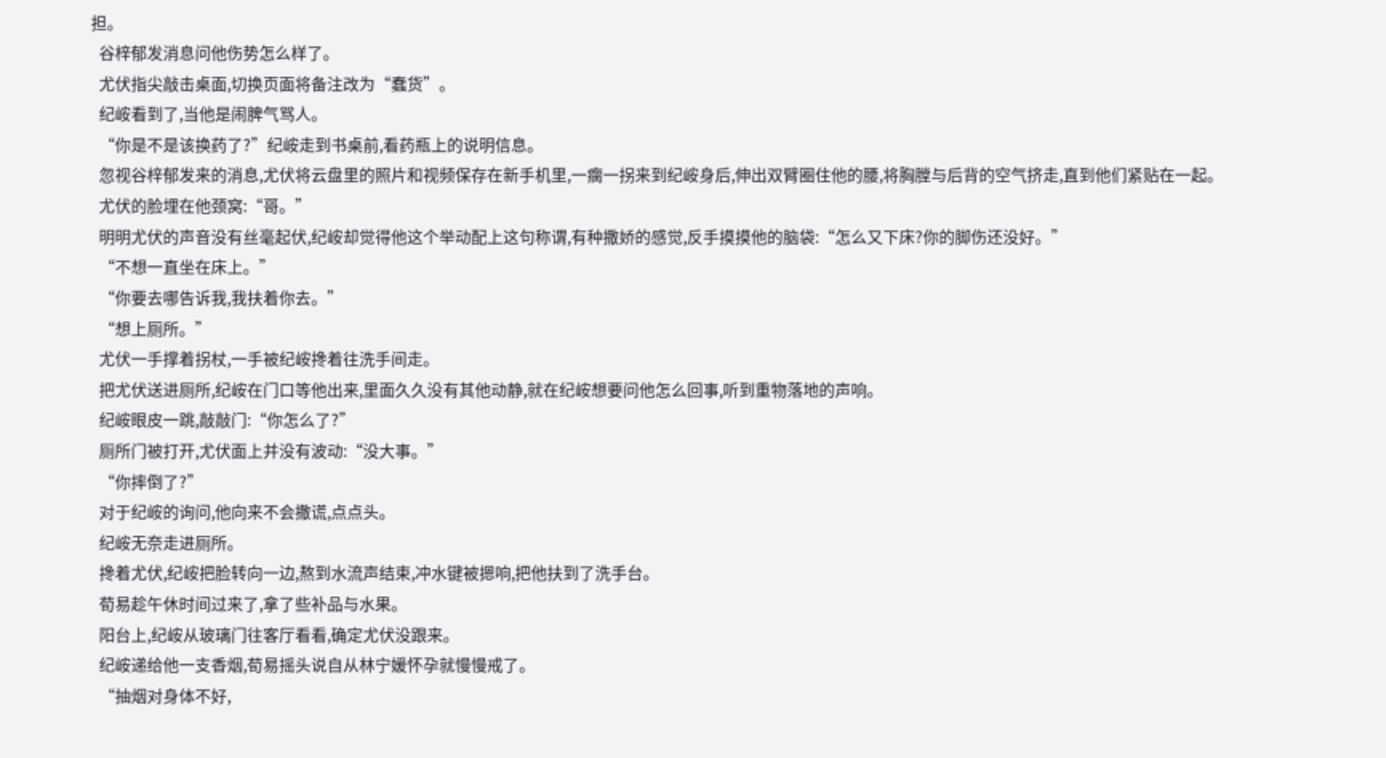担。
  谷梓郁发消息问他伤势怎么样了。
  尤伏指尖敲击桌面,切换页面将备注改为“蠢货”。
  纪峖看到了,当他是闹脾气骂人。
  “你是不是该换药了?”纪峖走到书桌前,看药瓶上的说明信息。
  忽视谷梓郁发来的消息,尤伏将云盘里的照片和视频保存在新手机里,一瘸一拐来到纪峖身后,伸出双臂圈住他的腰,将胸膛与后背的空气挤走,直到他们紧贴在一起。
  尤伏的脸埋在他颈窝:“哥。”
  明明尤伏的声音没有丝毫起伏,纪峖却觉得他这个举动配上这句称谓,有种撒娇的感觉,反手摸摸他的脑袋:“怎么又下床?你的脚伤还没好。”
  “不想一直坐在床上。”
  “你要去哪告诉我,我扶着你去。”
  “想上厕所。”
  尤伏一手撑着拐杖,一手被纪峖搀着往洗手间走。
  把尤伏送进厕所,纪峖在门口等他出来,里面久久没有其他动静,就在纪峖想要问他怎么回事,听到重物落地的声响。
  纪峖眼皮一跳,敲敲门:“你怎么了?”
  厕所门被打开,尤伏面上并没有波动:“没大事。”
  “你摔倒了?”
  对于纪峖的询问,他向来不会撒谎,点点头。
  纪峖无奈走进厕所。
  搀着尤伏,纪峖把脸转向一边,熬到水流声结束,冲水键被摁响,把他扶到了洗手台。
  荀易趁午休时间过来了,拿了些补品与水果。
  阳台上,纪峖从玻璃门往客厅看看,确定尤伏没跟来。
  纪峖递给他一支香烟,荀易摇头说自从林宁媛怀孕就慢慢戒了。
  “抽烟对身体不好,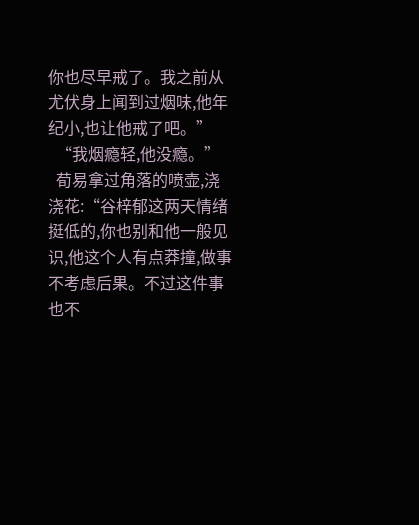你也尽早戒了。我之前从尤伏身上闻到过烟味,他年纪小,也让他戒了吧。”
  “我烟瘾轻,他没瘾。”
  荀易拿过角落的喷壶,浇浇花:“谷梓郁这两天情绪挺低的,你也别和他一般见识,他这个人有点莽撞,做事不考虑后果。不过这件事也不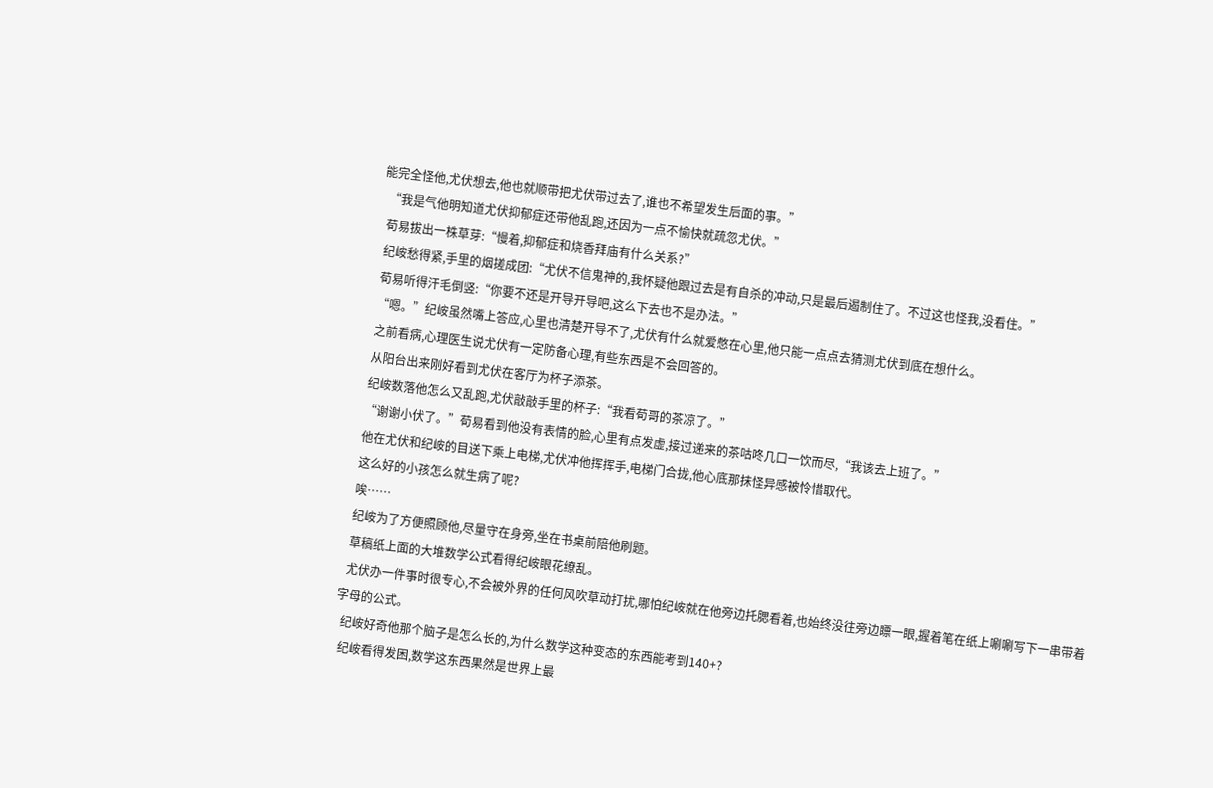能完全怪他,尤伏想去,他也就顺带把尤伏带过去了,谁也不希望发生后面的事。”
  “我是气他明知道尤伏抑郁症还带他乱跑,还因为一点不愉快就疏忽尤伏。”
  荀易拔出一株草芽:“慢着,抑郁症和烧香拜庙有什么关系?”
  纪峖愁得紧,手里的烟搓成团:“尤伏不信鬼神的,我怀疑他跟过去是有自杀的冲动,只是最后遏制住了。不过这也怪我,没看住。”
  荀易听得汗毛倒竖:“你要不还是开导开导吧,这么下去也不是办法。”
  “嗯。”纪峖虽然嘴上答应,心里也清楚开导不了,尤伏有什么就爱憋在心里,他只能一点点去猜测尤伏到底在想什么。
  之前看病,心理医生说尤伏有一定防备心理,有些东西是不会回答的。
  从阳台出来刚好看到尤伏在客厅为杯子添茶。
  纪峖数落他怎么又乱跑,尤伏敲敲手里的杯子:“我看荀哥的茶凉了。”
  “谢谢小伏了。”荀易看到他没有表情的脸,心里有点发虚,接过递来的茶咕咚几口一饮而尽,“我该去上班了。”
  他在尤伏和纪峖的目送下乘上电梯,尤伏冲他挥挥手,电梯门合拢,他心底那抹怪异感被怜惜取代。
  这么好的小孩怎么就生病了呢?
  唉……
  纪峖为了方便照顾他,尽量守在身旁,坐在书桌前陪他刷题。
  草稿纸上面的大堆数学公式看得纪峖眼花缭乱。
  尤伏办一件事时很专心,不会被外界的任何风吹草动打扰,哪怕纪峖就在他旁边托腮看着,也始终没往旁边瞟一眼,握着笔在纸上唰唰写下一串带着字母的公式。
  纪峖好奇他那个脑子是怎么长的,为什么数学这种变态的东西能考到140+?
  纪峖看得发困,数学这东西果然是世界上最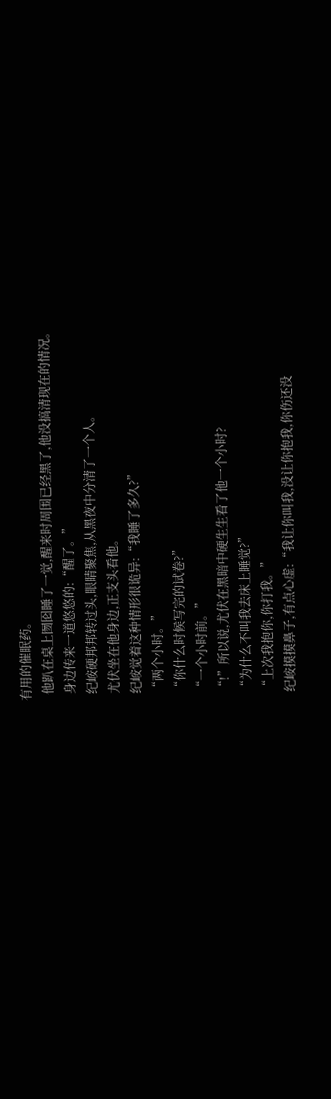有用的催眠药。
  他趴在桌上囫囵睡了一觉,醒来时周围已经黑了,他没搞清现在的情况。
  身边传来一道悠悠的:“醒了。”
  纪峖硬邦邦转过头,眼睛聚焦,从黑夜中分清了一个人。
  尤伏坐在他身边,正支头看他。
  纪峖觉着这种情形很诡异:“我睡了多久?”
  “两个小时。”
  “你什么时候写完的试卷?”
  “一个小时前。”
  “!”所以说,尤伏在黑暗中硬生生看了他一个小时?
  “为什么不叫我去床上睡觉?”
  “上次我抱你,你打我。”
  纪峖摸摸鼻子,有点心虚:“我让你叫我,没让你抱我,你伤还没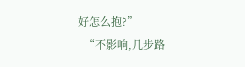好怎么抱?”
  “不影响,几步路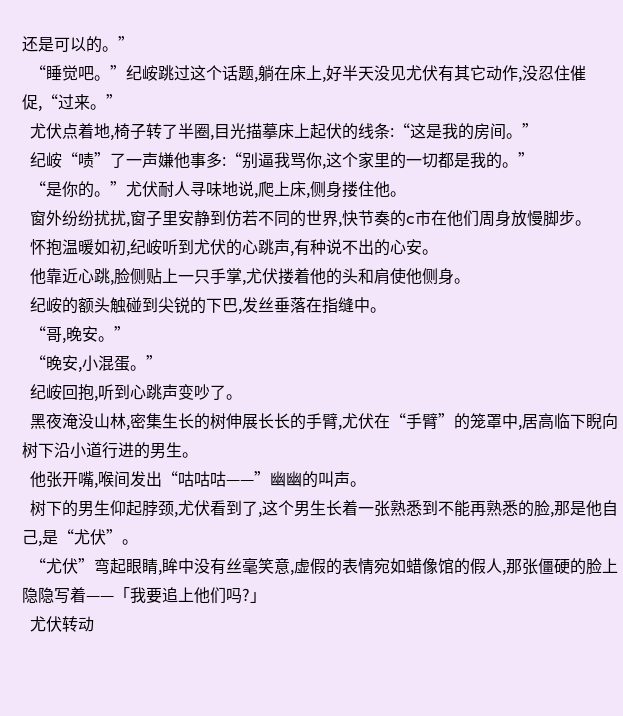还是可以的。”
  “睡觉吧。”纪峖跳过这个话题,躺在床上,好半天没见尤伏有其它动作,没忍住催促,“过来。”
  尤伏点着地,椅子转了半圈,目光描摹床上起伏的线条:“这是我的房间。”
  纪峖“啧”了一声嫌他事多:“别逼我骂你,这个家里的一切都是我的。”
  “是你的。”尤伏耐人寻味地说,爬上床,侧身搂住他。
  窗外纷纷扰扰,窗子里安静到仿若不同的世界,快节奏的c市在他们周身放慢脚步。
  怀抱温暖如初,纪峖听到尤伏的心跳声,有种说不出的心安。
  他靠近心跳,脸侧贴上一只手掌,尤伏搂着他的头和肩使他侧身。
  纪峖的额头触碰到尖锐的下巴,发丝垂落在指缝中。
  “哥,晚安。”
  “晚安,小混蛋。”
  纪峖回抱,听到心跳声变吵了。
  黑夜淹没山林,密集生长的树伸展长长的手臂,尤伏在“手臂”的笼罩中,居高临下睨向树下沿小道行进的男生。
  他张开嘴,喉间发出“咕咕咕——”幽幽的叫声。
  树下的男生仰起脖颈,尤伏看到了,这个男生长着一张熟悉到不能再熟悉的脸,那是他自己,是“尤伏”。
  “尤伏”弯起眼睛,眸中没有丝毫笑意,虚假的表情宛如蜡像馆的假人,那张僵硬的脸上隐隐写着——「我要追上他们吗?」
  尤伏转动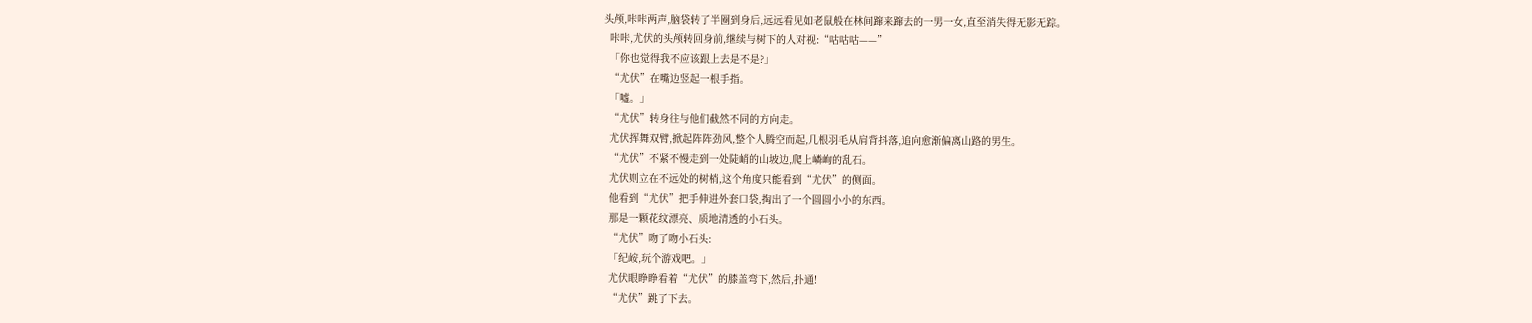头颅,咔咔两声,脑袋转了半圈到身后,远远看见如老鼠般在林间蹿来蹿去的一男一女,直至消失得无影无踪。
  咔咔,尤伏的头颅转回身前,继续与树下的人对视:“咕咕咕——”
  「你也觉得我不应该跟上去是不是?」
  “尤伏”在嘴边竖起一根手指。
  「嘘。」
  “尤伏”转身往与他们截然不同的方向走。
  尤伏挥舞双臂,掀起阵阵劲风,整个人腾空而起,几根羽毛从肩背抖落,追向愈渐偏离山路的男生。
  “尤伏”不紧不慢走到一处陡峭的山坡边,爬上嶙峋的乱石。
  尤伏则立在不远处的树梢,这个角度只能看到“尤伏”的侧面。
  他看到“尤伏”把手伸进外套口袋,掏出了一个圆圆小小的东西。
  那是一颗花纹漂亮、质地清透的小石头。
  “尤伏”吻了吻小石头:
  「纪峖,玩个游戏吧。」
  尤伏眼睁睁看着“尤伏”的膝盖弯下,然后,扑通!
  “尤伏”跳了下去。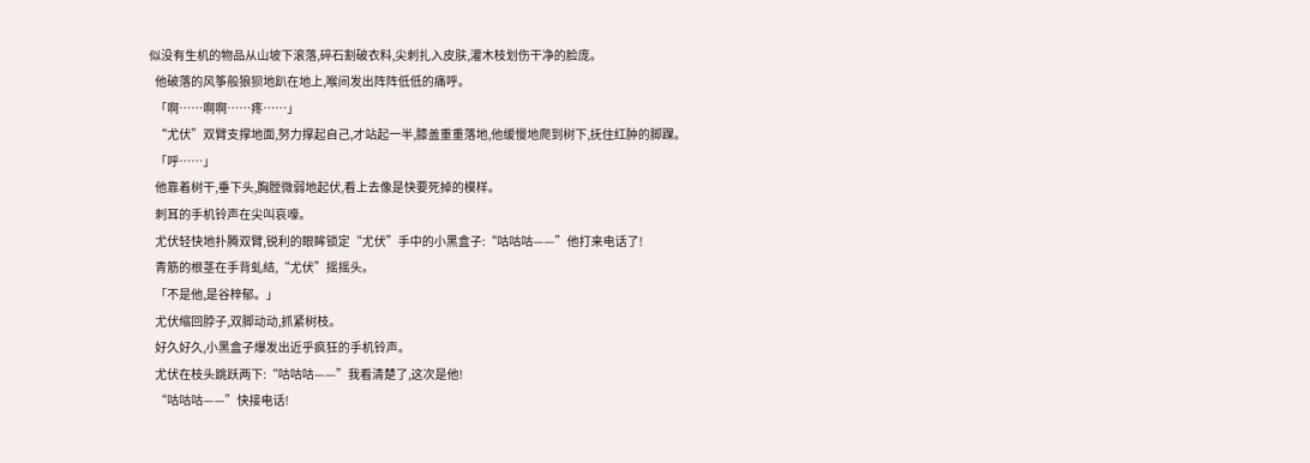似没有生机的物品从山坡下滚落,碎石割破衣料,尖刺扎入皮肤,灌木枝划伤干净的脸庞。
  他破落的风筝般狼狈地趴在地上,喉间发出阵阵低低的痛呼。
  「啊……啊啊……疼……」
  “尤伏”双臂支撑地面,努力撑起自己,才站起一半,膝盖重重落地,他缓慢地爬到树下,抚住红肿的脚踝。
  「呼……」
  他靠着树干,垂下头,胸膛微弱地起伏,看上去像是快要死掉的模样。
  刺耳的手机铃声在尖叫哀嚎。
  尤伏轻快地扑腾双臂,锐利的眼眸锁定“尤伏”手中的小黑盒子:“咕咕咕——”他打来电话了!
  青筋的根茎在手背虬结,“尤伏”摇摇头。
  「不是他,是谷梓郁。」
  尤伏缩回脖子,双脚动动,抓紧树枝。
  好久好久,小黑盒子爆发出近乎疯狂的手机铃声。
  尤伏在枝头跳跃两下:“咕咕咕——”我看清楚了,这次是他!
  “咕咕咕——”快接电话!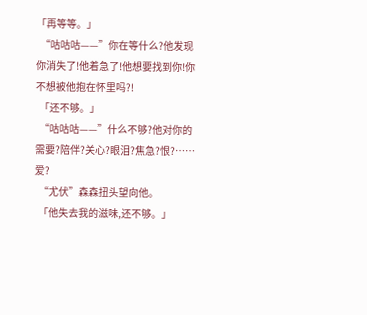「再等等。」
  “咕咕咕——”你在等什么?他发现你消失了!他着急了!他想要找到你!你不想被他抱在怀里吗?!
  「还不够。」
  “咕咕咕——”什么不够?他对你的需要?陪伴?关心?眼泪?焦急?恨?……爱?
  “尤伏”森森扭头望向他。
  「他失去我的滋味,还不够。」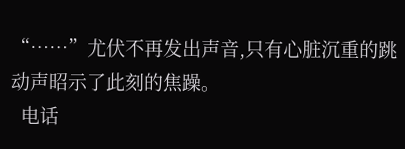“……”尤伏不再发出声音,只有心脏沉重的跳动声昭示了此刻的焦躁。
  电话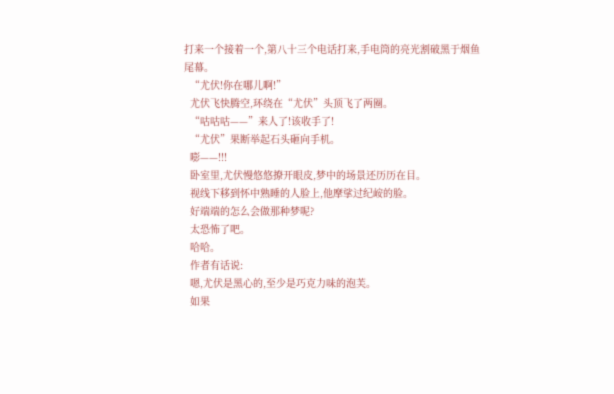打来一个接着一个,第八十三个电话打来,手电筒的亮光割破黑于烟鱼尾幕。
  “尤伏!你在哪儿啊!”
  尤伏飞快腾空,环绕在“尤伏”头顶飞了两圈。
  “咕咕咕——”来人了!该收手了!
  “尤伏”果断举起石头砸向手机。
  嘭——!!!
  卧室里,尤伏慢悠悠撩开眼皮,梦中的场景还历历在目。
  视线下移到怀中熟睡的人脸上,他摩挲过纪峖的脸。
  好端端的怎么会做那种梦呢?
  太恐怖了吧。
  哈哈。
  作者有话说:
  嗯,尤伏是黑心的,至少是巧克力味的泡芙。
  如果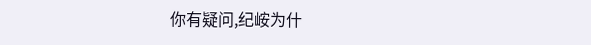你有疑问,纪峖为什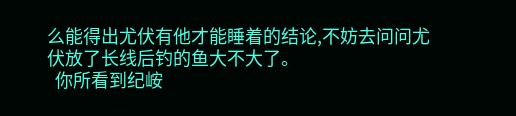么能得出尤伏有他才能睡着的结论,不妨去问问尤伏放了长线后钓的鱼大不大了。
  你所看到纪峖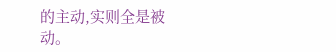的主动,实则全是被动。